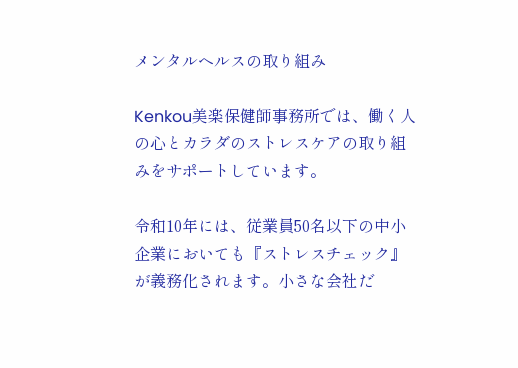メンタルヘルスの取り組み

Kenkou美楽保健師事務所では、働く人の心とカラダのストレスケアの取り組みをサポートしています。

令和10年には、従業員50名以下の中小企業においても『ストレスチェック』が義務化されます。小さな会社だ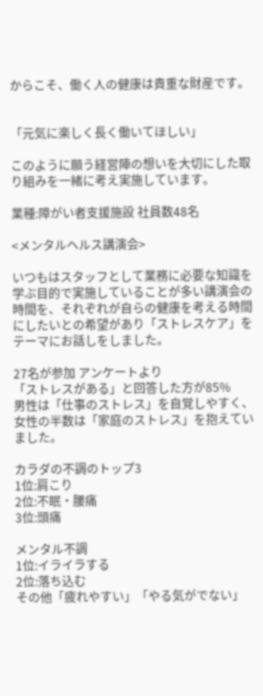からこそ、働く人の健康は貴重な財産です。


「元気に楽しく長く働いてほしい」

このように願う経営陣の想いを大切にした取り組みを一緒に考え実施しています。

業種:障がい者支援施設 社員数48名

<メンタルヘルス講演会>

いつもはスタッフとして業務に必要な知識を学ぶ目的で実施していることが多い講演会の時間を、それぞれが自らの健康を考える時間にしたいとの希望があり「ストレスケア」をテーマにお話しをしました。

27名が参加 アンケートより
「ストレスがある」と回答した方が85%
男性は「仕事のストレス」を自覚しやすく、女性の半数は「家庭のストレス」を抱えていました。

カラダの不調のトップ3
1位:肩こり
2位:不眠・腰痛
3位:頭痛

メンタル不調
1位:イライラする
2位:落ち込む
その他「疲れやすい」「やる気がでない」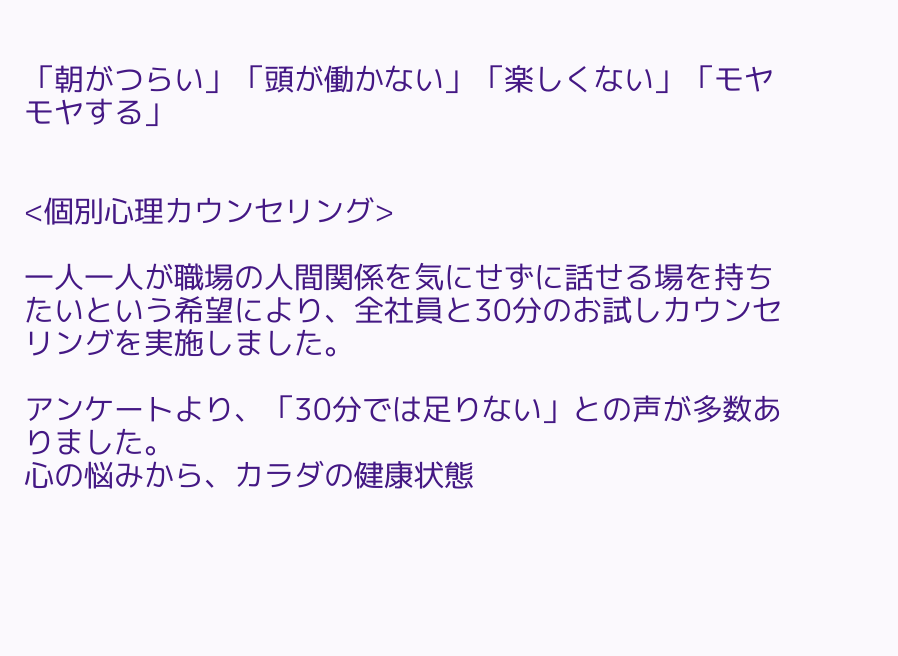「朝がつらい」「頭が働かない」「楽しくない」「モヤモヤする」


<個別心理カウンセリング>

一人一人が職場の人間関係を気にせずに話せる場を持ちたいという希望により、全社員と30分のお試しカウンセリングを実施しました。

アンケートより、「30分では足りない」との声が多数ありました。
心の悩みから、カラダの健康状態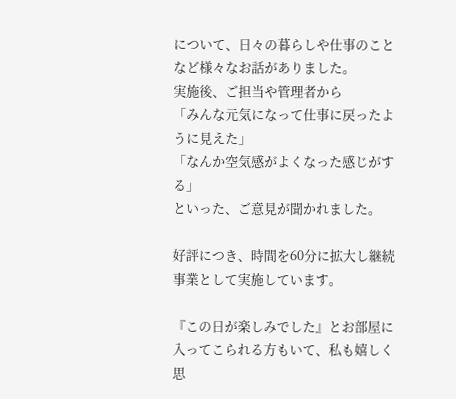について、日々の暮らしや仕事のことなど様々なお話がありました。
実施後、ご担当や管理者から
「みんな元気になって仕事に戻ったように見えた」
「なんか空気感がよくなった感じがする」
といった、ご意見が聞かれました。

好評につき、時間を60分に拡大し継続事業として実施しています。

『この日が楽しみでした』とお部屋に入ってこられる方もいて、私も嬉しく思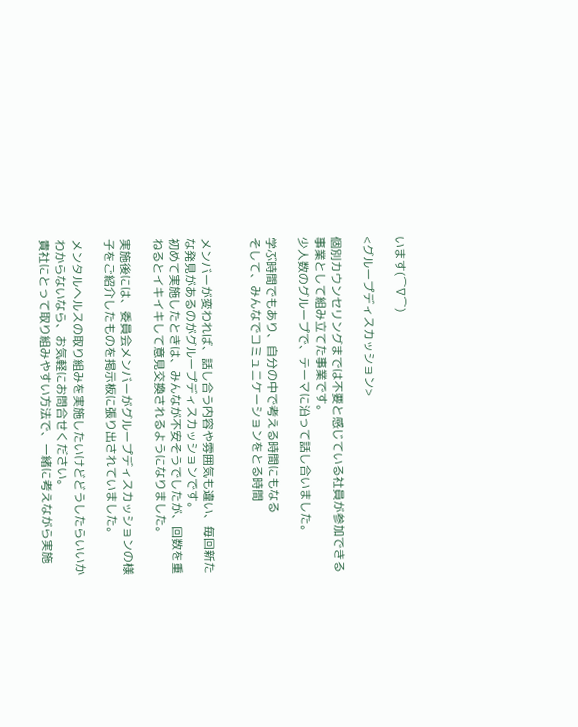います(⌒∇⌒)

<グループディスカッション>

個別カウンセリングまでは不要と感じている社員が参加できる事業として組み立てた事業です。
少人数のグループで、テーマに沿って話し合いました。

学ぶ時間でもあり、自分の中で考える時間にもなる
そして、みんなでコミュニケーションをとる時間


メンバーが変われば、話し合う内容や雰囲気も違い、毎回新たな発見があるのがグループディスカッションです。
初めて実施したときは、みんなが不安そうでしたが、回数を重ねるとイキイキして意見交換されるようになりました。

実施後には、委員会メンバーがグループディスカッションの様子をご紹介したものを掲示板に張り出されていました。

メンタルヘルスの取り組みを実施したいけどどうしたらいいかわからないなら、お気軽にお問合せください。
貴社にとって取り組みやすい方法で、一緒に考えながら実施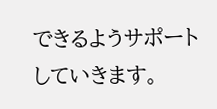できるようサポートしていきます。